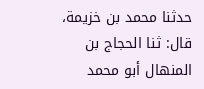حدثنا محمد بن خزيمة، قال: ثنا الحجاج بن المنهال أبو محمد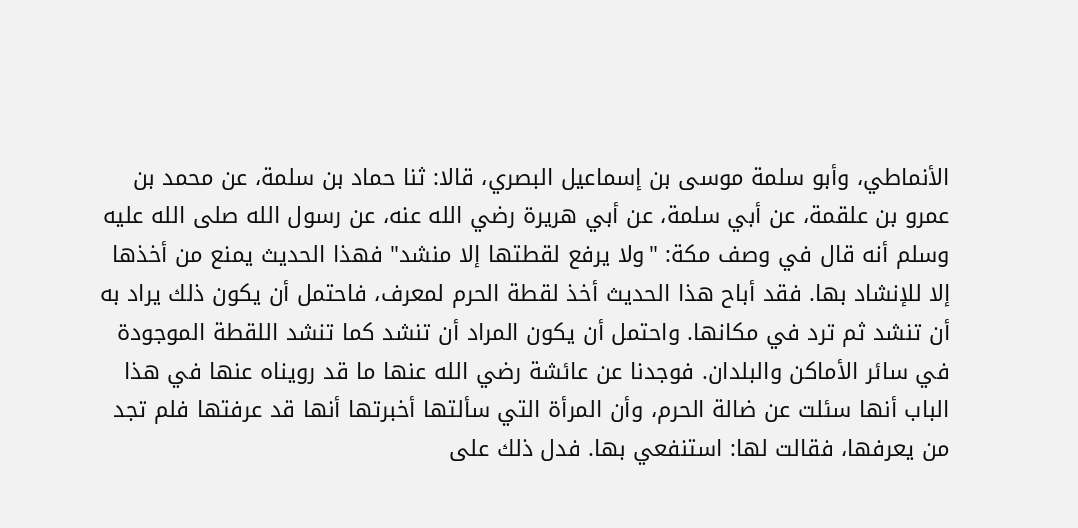الأنماطي، وأبو سلمة موسى بن إسماعيل البصري، قالا: ثنا حماد بن سلمة، عن محمد بن عمرو بن علقمة، عن أبي سلمة، عن أبي هريرة رضي الله عنه، عن رسول الله صلى الله عليه وسلم أنه قال في وصف مكة: "ولا يرفع لقطتها إلا منشد" فهذا الحديث يمنع من أخذها إلا للإنشاد بها. فقد أباح هذا الحديث أخذ لقطة الحرم لمعرف، فاحتمل أن يكون ذلك يراد به أن تنشد ثم ترد في مكانها. واحتمل أن يكون المراد أن تنشد كما تنشد اللقطة الموجودة في سائر الأماكن والبلدان. فوجدنا عن عائشة رضي الله عنها ما قد رويناه عنها في هذا الباب أنها سئلت عن ضالة الحرم، وأن المرأة التي سألتها أخبرتها أنها قد عرفتها فلم تجد من يعرفها، فقالت لها: استنفعي بها. فدل ذلك على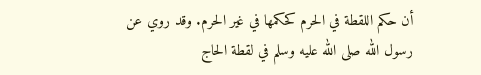أن حكم اللقطة في الحرم كحكمها في غير الحرم. وقد روي عن رسول الله صلى الله عليه وسلم في لقطة الحاج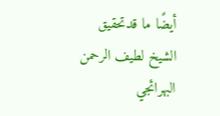أيضًا ما قدتحقيق الشيخ لطيف الرحمن البهرائجي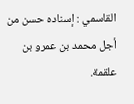القاسمي : إسناده حسن من أجل محمد بن عمرو بن علقمة.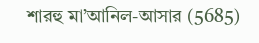শারহু মা’আনিল-আসার (5685)